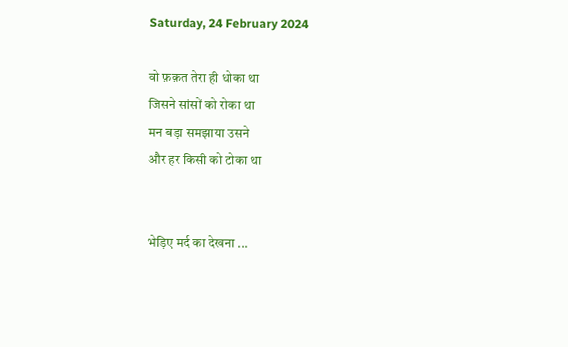Saturday, 24 February 2024

वो फ़क़त तेरा ही धोका था
जिसने सांसों को रोका था
मन बड़ा समझाया उसने
और हर किसी को टोका था


भेड़िए मर्द का देखना ...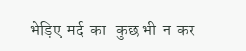भेड़िए  मर्द  का   कुछ भी  न  कर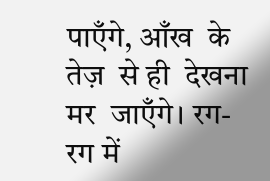पाएँगे, आँख  के  तेज़  से ही  देखना  मर  जाएँगे। रग-रग में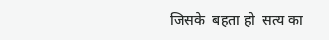जिसके  बहता हो  सत्य का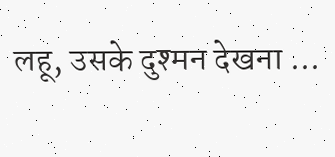लहू, उसके दुश्मन देखना ...